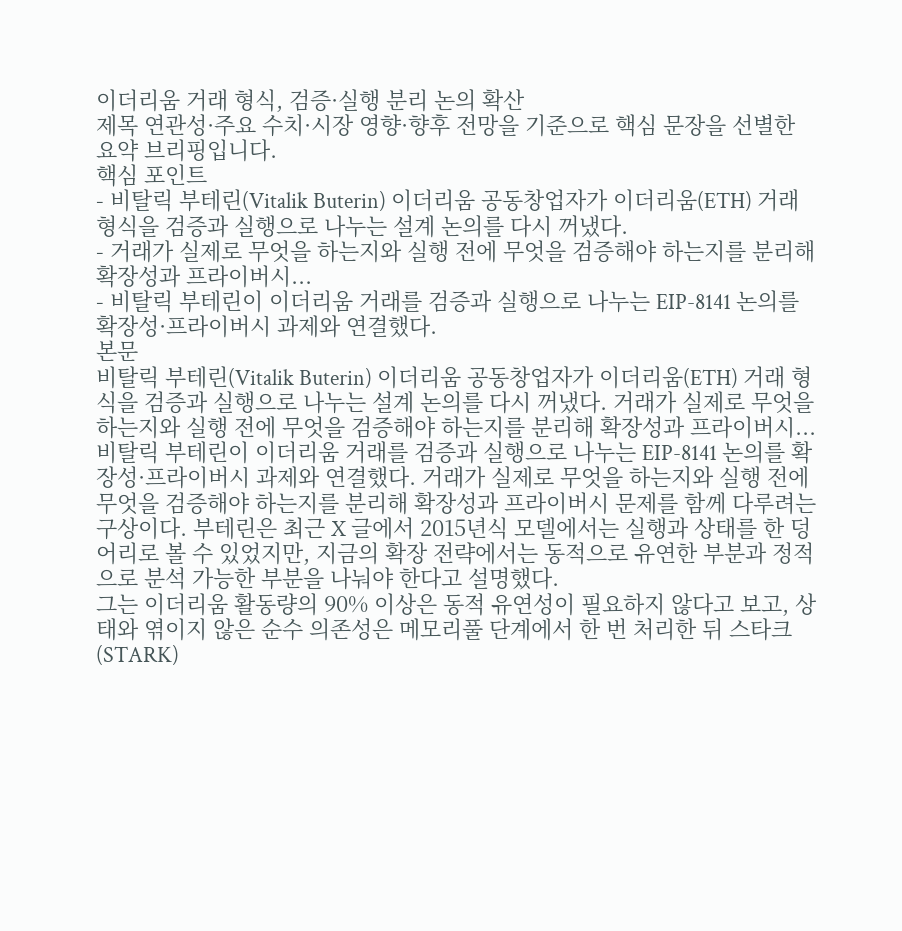이더리움 거래 형식, 검증·실행 분리 논의 확산
제목 연관성·주요 수치·시장 영향·향후 전망을 기준으로 핵심 문장을 선별한 요약 브리핑입니다.
핵심 포인트
- 비탈릭 부테린(Vitalik Buterin) 이더리움 공동창업자가 이더리움(ETH) 거래 형식을 검증과 실행으로 나누는 설계 논의를 다시 꺼냈다.
- 거래가 실제로 무엇을 하는지와 실행 전에 무엇을 검증해야 하는지를 분리해 확장성과 프라이버시...
- 비탈릭 부테린이 이더리움 거래를 검증과 실행으로 나누는 EIP-8141 논의를 확장성·프라이버시 과제와 연결했다.
본문
비탈릭 부테린(Vitalik Buterin) 이더리움 공동창업자가 이더리움(ETH) 거래 형식을 검증과 실행으로 나누는 설계 논의를 다시 꺼냈다. 거래가 실제로 무엇을 하는지와 실행 전에 무엇을 검증해야 하는지를 분리해 확장성과 프라이버시... 비탈릭 부테린이 이더리움 거래를 검증과 실행으로 나누는 EIP-8141 논의를 확장성·프라이버시 과제와 연결했다. 거래가 실제로 무엇을 하는지와 실행 전에 무엇을 검증해야 하는지를 분리해 확장성과 프라이버시 문제를 함께 다루려는 구상이다. 부테린은 최근 X 글에서 2015년식 모델에서는 실행과 상태를 한 덩어리로 볼 수 있었지만, 지금의 확장 전략에서는 동적으로 유연한 부분과 정적으로 분석 가능한 부분을 나눠야 한다고 설명했다.
그는 이더리움 활동량의 90% 이상은 동적 유연성이 필요하지 않다고 보고, 상태와 엮이지 않은 순수 의존성은 메모리풀 단계에서 한 번 처리한 뒤 스타크(STARK)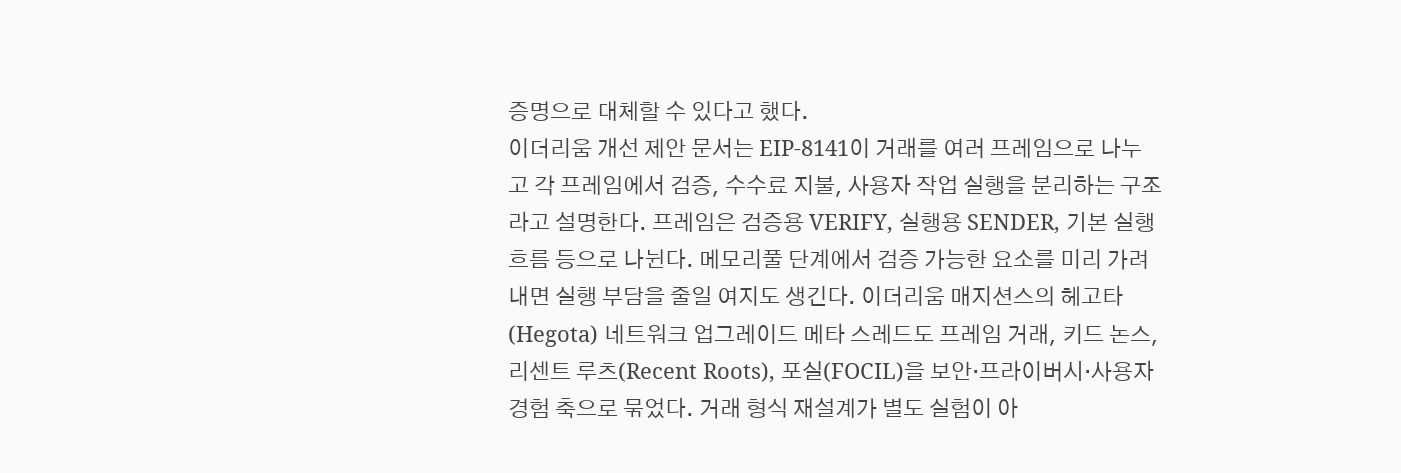증명으로 대체할 수 있다고 했다.
이더리움 개선 제안 문서는 EIP-8141이 거래를 여러 프레임으로 나누고 각 프레임에서 검증, 수수료 지불, 사용자 작업 실행을 분리하는 구조라고 설명한다. 프레임은 검증용 VERIFY, 실행용 SENDER, 기본 실행 흐름 등으로 나뉜다. 메모리풀 단계에서 검증 가능한 요소를 미리 가려내면 실행 부담을 줄일 여지도 생긴다. 이더리움 매지션스의 헤고타(Hegota) 네트워크 업그레이드 메타 스레드도 프레임 거래, 키드 논스, 리센트 루츠(Recent Roots), 포실(FOCIL)을 보안·프라이버시·사용자경험 축으로 묶었다. 거래 형식 재설계가 별도 실험이 아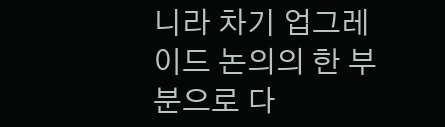니라 차기 업그레이드 논의의 한 부분으로 다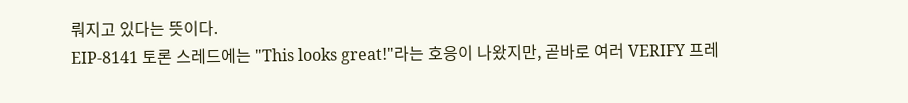뤄지고 있다는 뜻이다.
EIP-8141 토론 스레드에는 "This looks great!"라는 호응이 나왔지만, 곧바로 여러 VERIFY 프레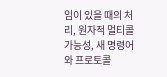임이 있을 때의 처리, 원자적 멀티콜 가능성, 새 명령어와 프로토콜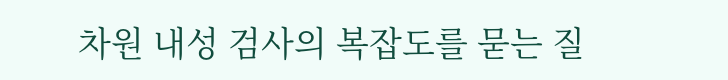차원 내성 검사의 복잡도를 묻는 질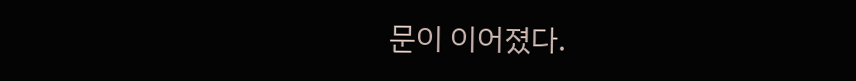문이 이어졌다.